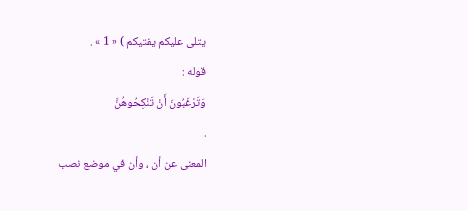يتلى عليكم يفتيكم ) « 1 » .
قوله :
وَتَرْغَبُونَ أَنْ تَنْكِحُوهُنَّ
.
المعنى عن أن ، وأن في موضع نصب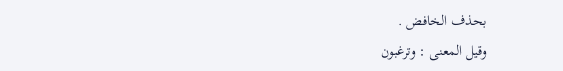بحذف الخافض .
وقيل المعنى : وترغبون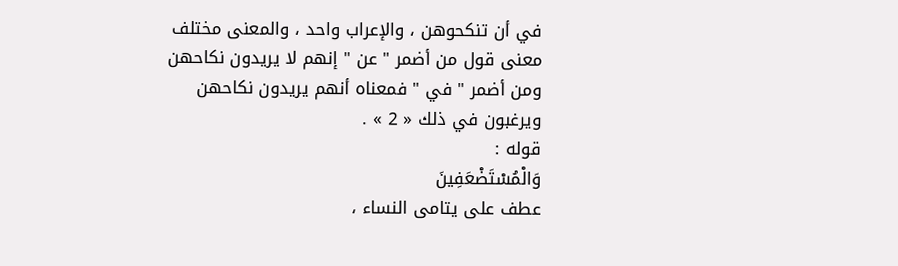في أن تنكحوهن ، والإعراب واحد ، والمعنى مختلف معنى قول من أضمر " عن " إنهم لا يريدون نكاحهن ومن أضمر " في " فمعناه أنهم يريدون نكاحهن ويرغبون في ذلك « 2 » .
قوله :
وَالْمُسْتَضْعَفِينَ
عطف على يتامى النساء ،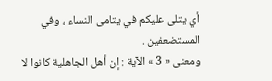أي يتلى عليكم في يتامى النساء ، وفي المستضعفين .
ومعنى « 3 » الآية : إن أهل الجاهلية كانوا لا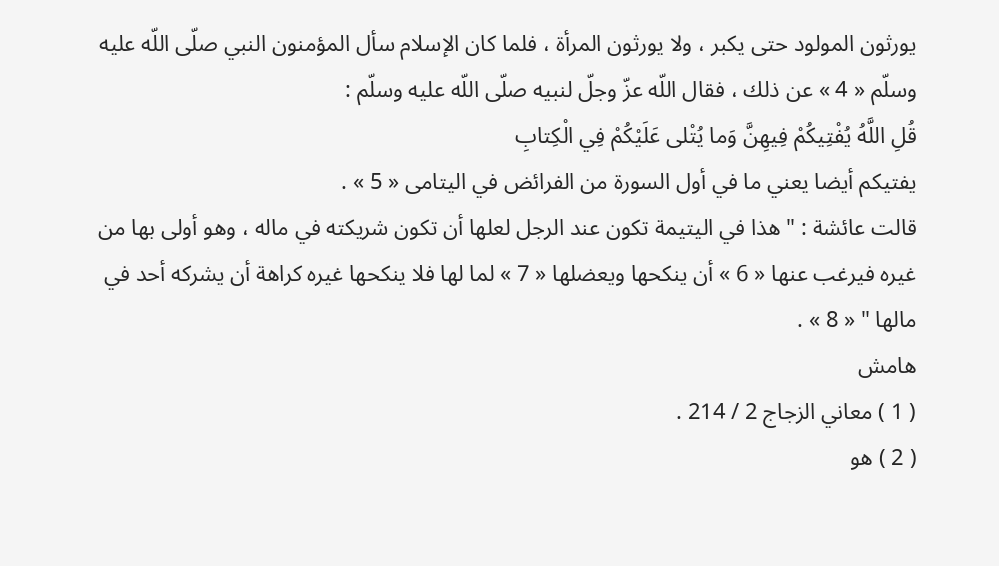يورثون المولود حتى يكبر ، ولا يورثون المرأة ، فلما كان الإسلام سأل المؤمنون النبي صلّى اللّه عليه وسلّم « 4 » عن ذلك ، فقال اللّه عزّ وجلّ لنبيه صلّى اللّه عليه وسلّم :
قُلِ اللَّهُ يُفْتِيكُمْ فِيهِنَّ وَما يُتْلى عَلَيْكُمْ فِي الْكِتابِ
يفتيكم أيضا يعني ما في أول السورة من الفرائض في اليتامى « 5 » .
قالت عائشة : " هذا في اليتيمة تكون عند الرجل لعلها أن تكون شريكته في ماله ، وهو أولى بها من غيره فيرغب عنها « 6 » أن ينكحها ويعضلها « 7 » لما لها فلا ينكحها غيره كراهة أن يشركه أحد في مالها " « 8 » .
هامش
( 1 ) معاني الزجاج 2 / 214 .
( 2 ) هو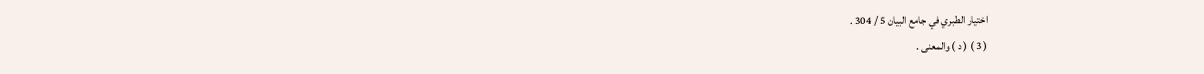اختيار الطبري في جامع البيان 5 / 304 .
( 3 ) ( د ) والمعنى .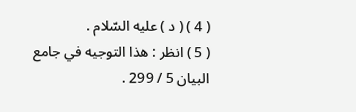( 4 ) ( د ) عليه السّلام .
( 5 ) انظر : هذا التوجيه في جامع البيان 5 / 299 .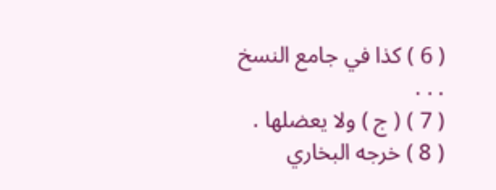( 6 ) كذا في جامع النسخ . . .
( 7 ) ( ج ) ولا يعضلها .
( 8 ) خرجه البخاري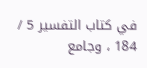في كتاب التفسير 5 / 184 ، وجامع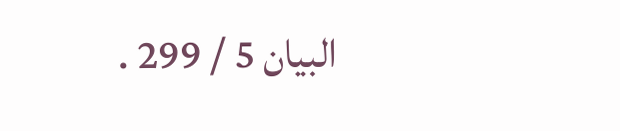البيان 5 / 299 .